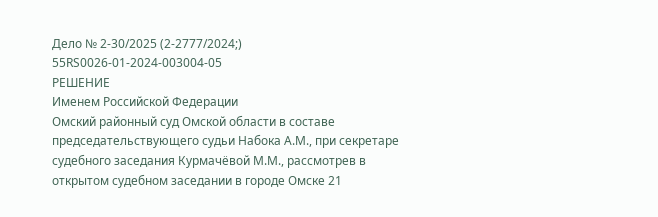Дело № 2-30/2025 (2-2777/2024;)
55RS0026-01-2024-003004-05
РЕШЕНИЕ
Именем Российской Федерации
Омский районный суд Омской области в составе председательствующего судьи Набока А.М., при секретаре судебного заседания Курмачёвой М.М., рассмотрев в открытом судебном заседании в городе Омске 21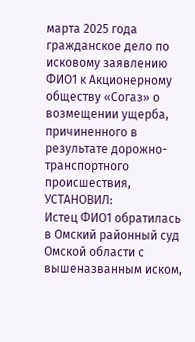марта 2025 года гражданское дело по исковому заявлению ФИО1 к Акционерному обществу «Согаз» о возмещении ущерба, причиненного в результате дорожно-транспортного происшествия,
УСТАНОВИЛ:
Истец ФИО1 обратилась в Омский районный суд Омской области с вышеназванным иском,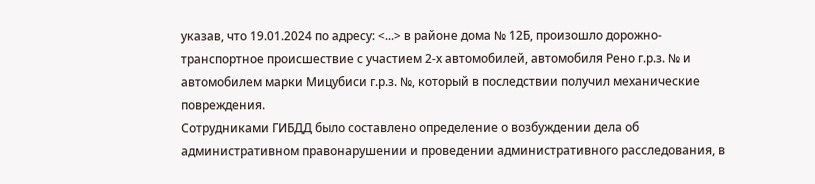указав, что 19.01.2024 по адресу: <...> в районе дома № 12Б, произошло дорожно-транспортное происшествие с участием 2-х автомобилей, автомобиля Рено г.р.з. № и автомобилем марки Мицубиси г.р.з. №, который в последствии получил механические повреждения.
Сотрудниками ГИБДД было составлено определение о возбуждении дела об административном правонарушении и проведении административного расследования, в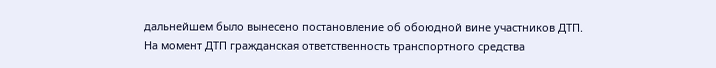дальнейшем было вынесено постановление об обоюдной вине участников ДТП.
На момент ДТП гражданская ответственность транспортного средства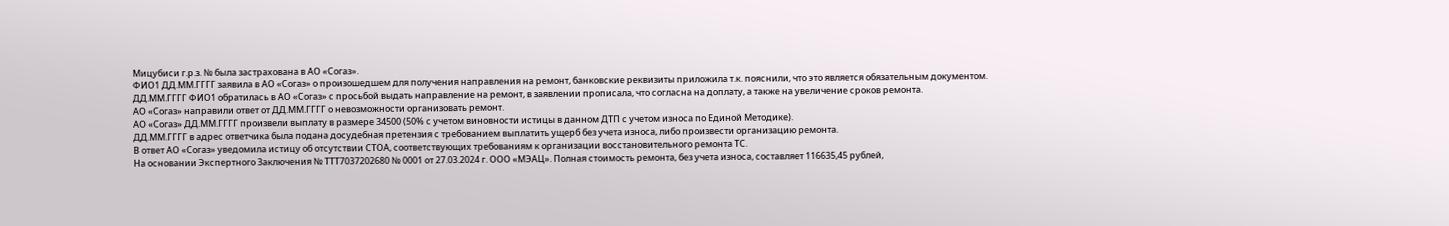Мицубиси г.р.з. № была застрахована в АО «Согаз».
ФИО1 ДД.ММ.ГГГГ заявила в АО «Согаз» о произошедшем для получения направления на ремонт, банковские реквизиты приложила т.к. пояснили, что это является обязательным документом.
ДД.ММ.ГГГГ ФИО1 обратилась в АО «Согаз» с просьбой выдать направление на ремонт, в заявлении прописала, что согласна на доплату, а также на увеличение сроков ремонта.
АО «Согаз» направили ответ от ДД.ММ.ГГГГ о невозможности организовать ремонт.
АО «Согаз» ДД.ММ.ГГГГ произвели выплату в размере 34500 (50% с учетом виновности истицы в данном ДТП с учетом износа по Единой Методике).
ДД.ММ.ГГГГ в адрес ответчика была подана досудебная претензия с требованием выплатить ущерб без учета износа, либо произвести организацию ремонта.
В ответ АО «Согаз» уведомила истицу об отсутствии СТОА, соответствующих требованиям к организации восстановительного ремонта ТС.
На основании Экспертного Заключения № ТТТ7037202680 № 0001 от 27.03.2024 г. ООО «МЭАЦ». Полная стоимость ремонта, без учета износа, составляет 116635,45 рублей,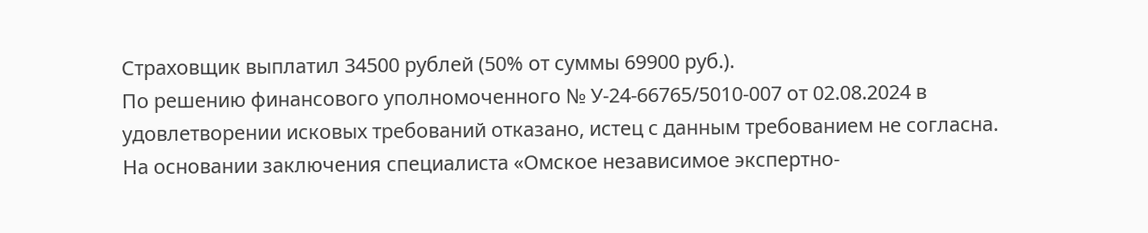Страховщик выплатил 34500 рублей (50% от суммы 69900 руб.).
По решению финансового уполномоченного № У-24-66765/5010-007 от 02.08.2024 в удовлетворении исковых требований отказано, истец с данным требованием не согласна.
На основании заключения специалиста «Омское независимое экспертно-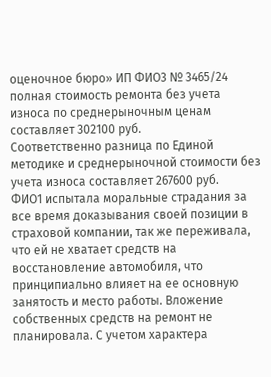оценочное бюро» ИП ФИО3 № 3465/24 полная стоимость ремонта без учета износа по среднерыночным ценам составляет 302100 руб.
Соответственно разница по Единой методике и среднерыночной стоимости без учета износа составляет 267600 руб.
ФИО1 испытала моральные страдания за все время доказывания своей позиции в страховой компании, так же переживала, что ей не хватает средств на восстановление автомобиля, что принципиально влияет на ее основную занятость и место работы. Вложение собственных средств на ремонт не планировала. С учетом характера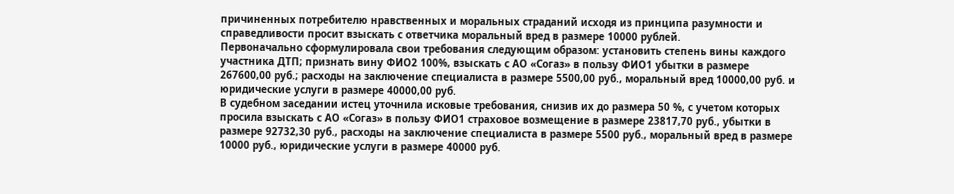причиненных потребителю нравственных и моральных страданий исходя из принципа разумности и справедливости просит взыскать с ответчика моральный вред в размере 10000 рублей.
Первоначально сформулировала свои требования следующим образом: установить степень вины каждого участника ДТП; признать вину ФИО2 100%, взыскать с АО «Согаз» в пользу ФИО1 убытки в размере 267600,00 руб.; расходы на заключение специалиста в размере 5500,00 руб., моральный вред 10000,00 руб. и юридические услуги в размере 40000,00 руб.
В судебном заседании истец уточнила исковые требования, снизив их до размера 50 %, с учетом которых просила взыскать с АО «Согаз» в пользу ФИО1 страховое возмещение в размере 23817,70 руб., убытки в размере 92732,30 руб., расходы на заключение специалиста в размере 5500 руб., моральный вред в размере 10000 руб., юридические услуги в размере 40000 руб.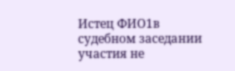Истец ФИО1в судебном заседании участия не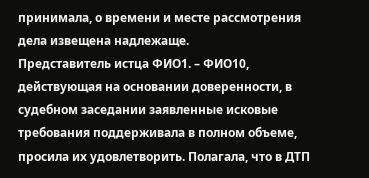принимала, о времени и месте рассмотрения дела извещена надлежаще.
Представитель истца ФИО1. – ФИО10, действующая на основании доверенности, в судебном заседании заявленные исковые требования поддерживала в полном объеме, просила их удовлетворить. Полагала, что в ДТП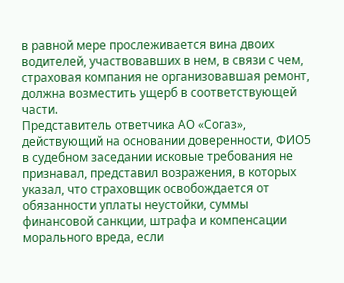в равной мере прослеживается вина двоих водителей, участвовавших в нем, в связи с чем, страховая компания не организовавшая ремонт, должна возместить ущерб в соответствующей части.
Представитель ответчика АО «Согаз», действующий на основании доверенности, ФИО5 в судебном заседании исковые требования не признавал, представил возражения, в которых указал, что страховщик освобождается от обязанности уплаты неустойки, суммы финансовой санкции, штрафа и компенсации морального вреда, если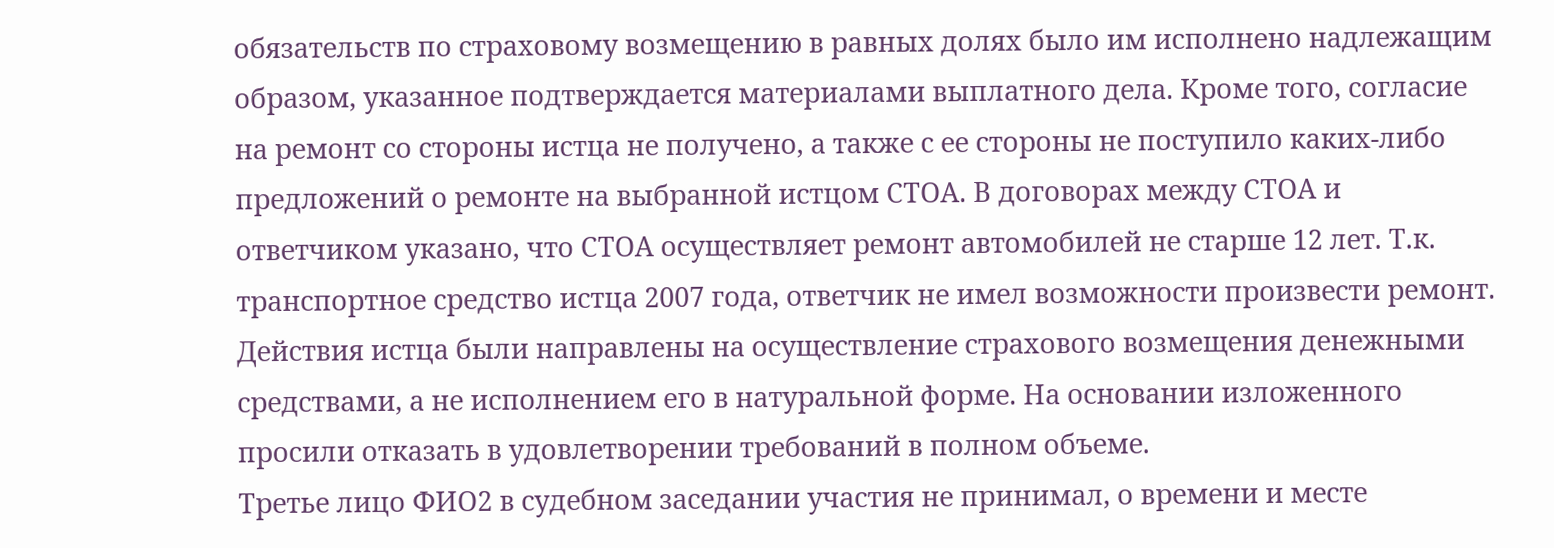обязательств по страховому возмещению в равных долях было им исполнено надлежащим образом, указанное подтверждается материалами выплатного дела. Кроме того, согласие на ремонт со стороны истца не получено, а также с ее стороны не поступило каких-либо предложений о ремонте на выбранной истцом СТОА. В договорах между СТОА и ответчиком указано, что СТОА осуществляет ремонт автомобилей не старше 12 лет. Т.к. транспортное средство истца 2007 года, ответчик не имел возможности произвести ремонт. Действия истца были направлены на осуществление страхового возмещения денежными средствами, а не исполнением его в натуральной форме. На основании изложенного просили отказать в удовлетворении требований в полном объеме.
Третье лицо ФИО2 в судебном заседании участия не принимал, о времени и месте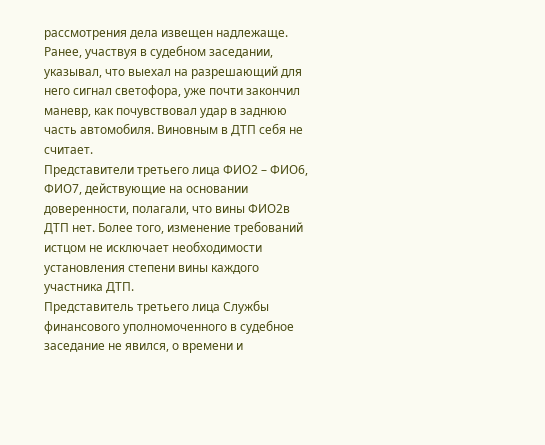рассмотрения дела извещен надлежаще. Ранее, участвуя в судебном заседании, указывал, что выехал на разрешающий для него сигнал светофора, уже почти закончил маневр, как почувствовал удар в заднюю часть автомобиля. Виновным в ДТП себя не считает.
Представители третьего лица ФИО2 – ФИО6, ФИО7, действующие на основании доверенности, полагали, что вины ФИО2в ДТП нет. Более того, изменение требований истцом не исключает необходимости установления степени вины каждого участника ДТП.
Представитель третьего лица Службы финансового уполномоченного в судебное заседание не явился, о времени и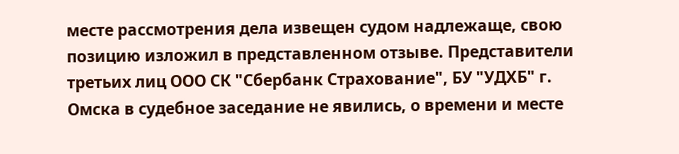месте рассмотрения дела извещен судом надлежаще, свою позицию изложил в представленном отзыве. Представители третьих лиц ООО СК "Сбербанк Страхование", БУ "УДХБ" г. Омска в судебное заседание не явились, о времени и месте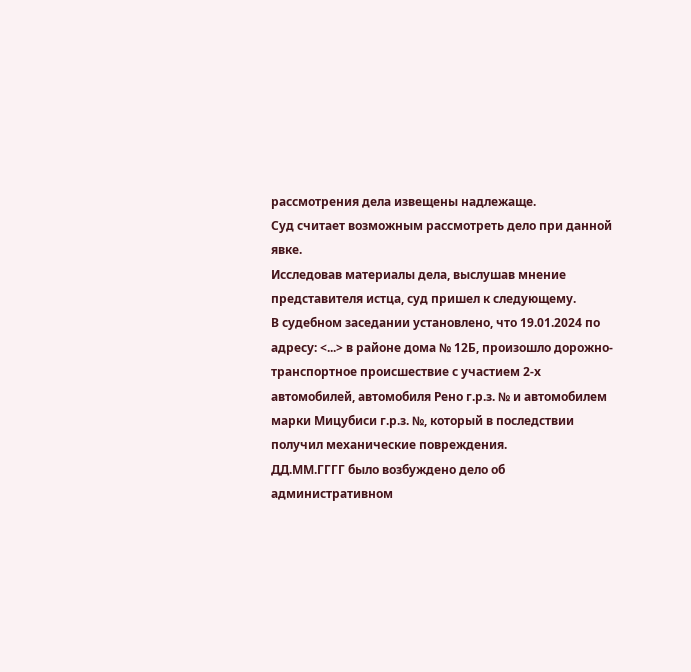рассмотрения дела извещены надлежаще.
Суд считает возможным рассмотреть дело при данной явке.
Исследовав материалы дела, выслушав мнение представителя истца, суд пришел к следующему.
В судебном заседании установлено, что 19.01.2024 по адресу: <...> в районе дома № 12Б, произошло дорожно-транспортное происшествие с участием 2-х автомобилей, автомобиля Рено г.р.з. № и автомобилем марки Мицубиси г.р.з. №, который в последствии получил механические повреждения.
ДД.ММ.ГГГГ было возбуждено дело об административном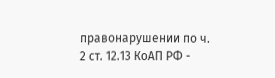правонарушении по ч. 2 ст. 12.13 КоАП РФ -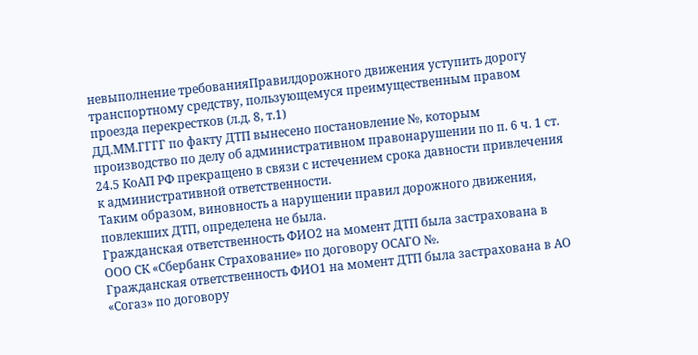невыполнение требованияПравилдорожного движения уступить дорогу транспортному средству, пользующемуся преимущественным правом проезда перекрестков (л.д. 8, т.1)
ДД.ММ.ГГГГ по факту ДТП вынесено постановление №, которым производство по делу об административном правонарушении по п. 6 ч. 1 ст. 24.5 КоАП РФ прекращено в связи с истечением срока давности привлечения к административной ответственности.
Таким образом, виновность а нарушении правил дорожного движения, повлекших ДТП, определена не была.
Гражданская ответственность ФИО2 на момент ДТП была застрахована в ООО СК «Сбербанк Страхование» по договору ОСАГО №.
Гражданская ответственность ФИО1 на момент ДТП была застрахована в АО «Согаз» по договору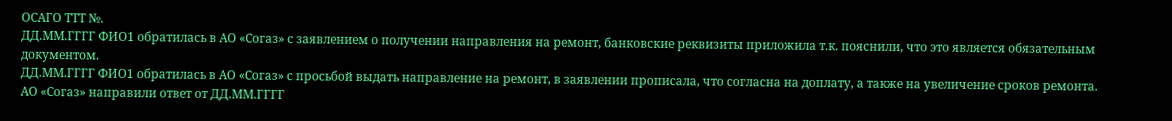ОСАГО ТТТ №.
ДД.ММ.ГГГГ ФИО1 обратилась в АО «Согаз» с заявлением о получении направления на ремонт, банковские реквизиты приложила т.к. пояснили, что это является обязательным документом.
ДД.ММ.ГГГГ ФИО1 обратилась в АО «Согаз» с просьбой выдать направление на ремонт, в заявлении прописала, что согласна на доплату, а также на увеличение сроков ремонта.
АО «Согаз» направили ответ от ДД.ММ.ГГГГ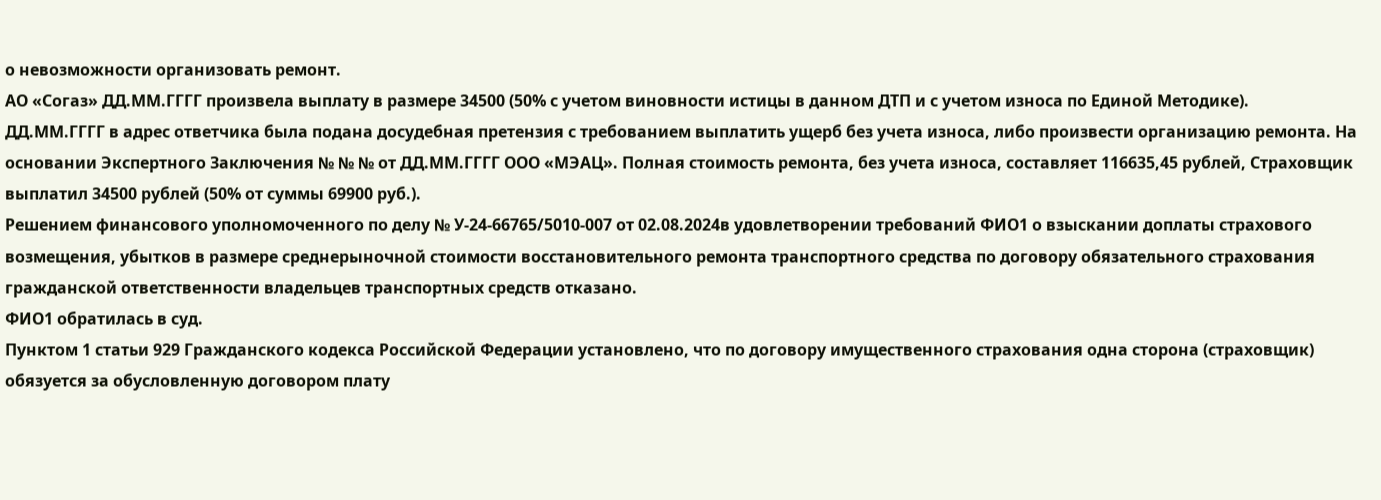о невозможности организовать ремонт.
АО «Согаз» ДД.ММ.ГГГГ произвела выплату в размере 34500 (50% с учетом виновности истицы в данном ДТП и с учетом износа по Единой Методике).
ДД.ММ.ГГГГ в адрес ответчика была подана досудебная претензия с требованием выплатить ущерб без учета износа, либо произвести организацию ремонта. На основании Экспертного Заключения № № № от ДД.ММ.ГГГГ ООО «МЭАЦ». Полная стоимость ремонта, без учета износа, составляет 116635,45 рублей, Страховщик выплатил 34500 рублей (50% от суммы 69900 руб.).
Решением финансового уполномоченного по делу № У-24-66765/5010-007 от 02.08.2024в удовлетворении требований ФИО1 о взыскании доплаты страхового возмещения, убытков в размере среднерыночной стоимости восстановительного ремонта транспортного средства по договору обязательного страхования гражданской ответственности владельцев транспортных средств отказано.
ФИО1 обратилась в суд.
Пунктом 1 статьи 929 Гражданского кодекса Российской Федерации установлено, что по договору имущественного страхования одна сторона (страховщик) обязуется за обусловленную договором плату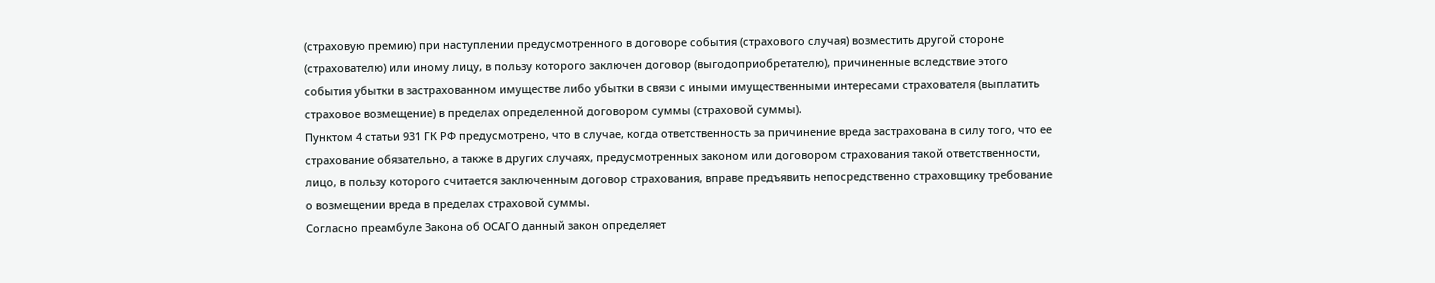(страховую премию) при наступлении предусмотренного в договоре события (страхового случая) возместить другой стороне (страхователю) или иному лицу, в пользу которого заключен договор (выгодоприобретателю), причиненные вследствие этого события убытки в застрахованном имуществе либо убытки в связи с иными имущественными интересами страхователя (выплатить страховое возмещение) в пределах определенной договором суммы (страховой суммы).
Пунктом 4 статьи 931 ГК РФ предусмотрено, что в случае, когда ответственность за причинение вреда застрахована в силу того, что ее страхование обязательно, а также в других случаях, предусмотренных законом или договором страхования такой ответственности, лицо, в пользу которого считается заключенным договор страхования, вправе предъявить непосредственно страховщику требование о возмещении вреда в пределах страховой суммы.
Согласно преамбуле Закона об ОСАГО данный закон определяет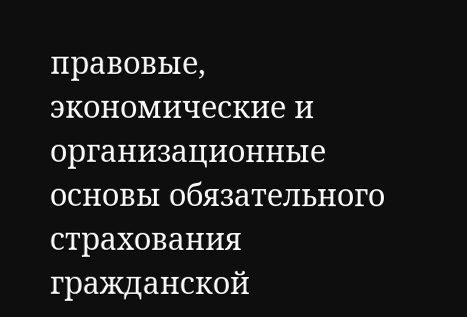правовые, экономические и организационные основы обязательного страхования гражданской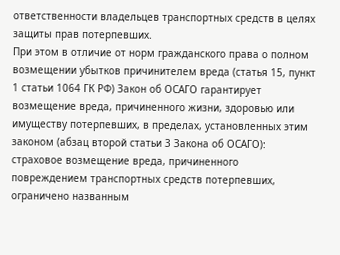ответственности владельцев транспортных средств в целях защиты прав потерпевших.
При этом в отличие от норм гражданского права о полном возмещении убытков причинителем вреда (статья 15, пункт 1 статьи 1064 ГК РФ) Закон об ОСАГО гарантирует возмещение вреда, причиненного жизни, здоровью или имуществу потерпевших, в пределах, установленных этим законом (абзац второй статьи 3 Закона об ОСАГО): страховое возмещение вреда, причиненного повреждением транспортных средств потерпевших, ограничено названным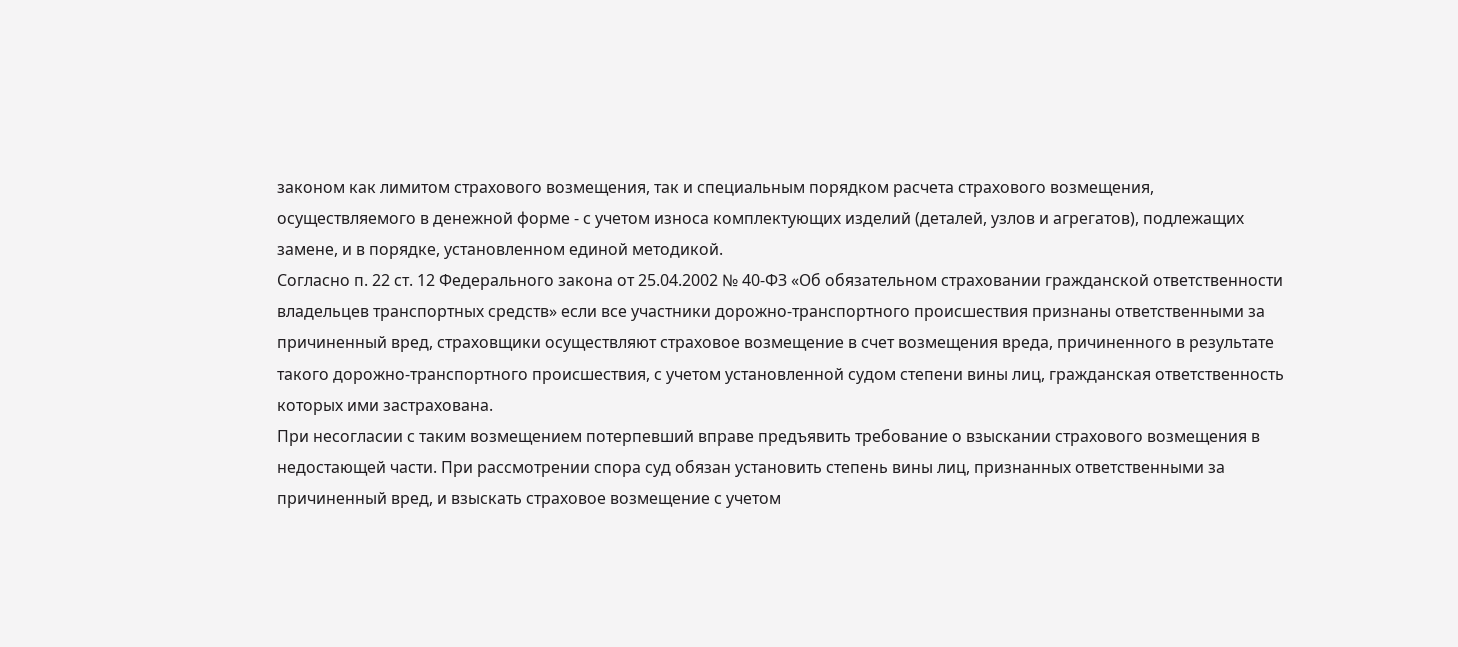законом как лимитом страхового возмещения, так и специальным порядком расчета страхового возмещения, осуществляемого в денежной форме - с учетом износа комплектующих изделий (деталей, узлов и агрегатов), подлежащих замене, и в порядке, установленном единой методикой.
Согласно п. 22 ст. 12 Федерального закона от 25.04.2002 № 40-ФЗ «Об обязательном страховании гражданской ответственности владельцев транспортных средств» если все участники дорожно-транспортного происшествия признаны ответственными за причиненный вред, страховщики осуществляют страховое возмещение в счет возмещения вреда, причиненного в результате такого дорожно-транспортного происшествия, с учетом установленной судом степени вины лиц, гражданская ответственность которых ими застрахована.
При несогласии с таким возмещением потерпевший вправе предъявить требование о взыскании страхового возмещения в недостающей части. При рассмотрении спора суд обязан установить степень вины лиц, признанных ответственными за причиненный вред, и взыскать страховое возмещение с учетом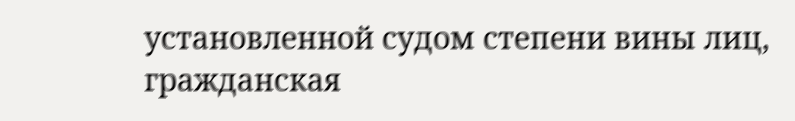установленной судом степени вины лиц, гражданская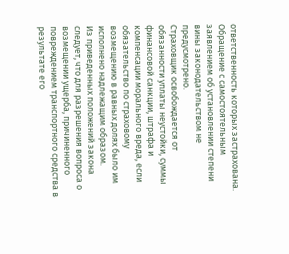ответственность которых застрахована. Обращение с самостоятельным заявлением об установлении степени вины законодательством не предусмотрено.
Страховщик освобождается от обязанности уплаты неустойки, суммы финансовой санкции, штрафа и компенсации морального вреда, если обязательство по страховому возмещению в равных долях было им исполнено надлежащим образом.
Из приведенных положений закона следует, что для разрешения вопроса о возмещении ущерба, причиненного повреждением транспортного средства в результате его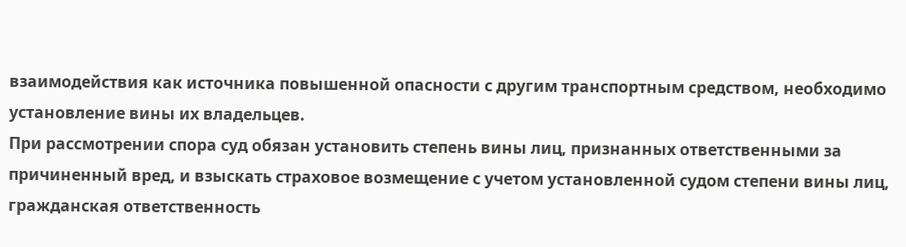взаимодействия как источника повышенной опасности с другим транспортным средством, необходимо установление вины их владельцев.
При рассмотрении спора суд обязан установить степень вины лиц, признанных ответственными за причиненный вред, и взыскать страховое возмещение с учетом установленной судом степени вины лиц, гражданская ответственность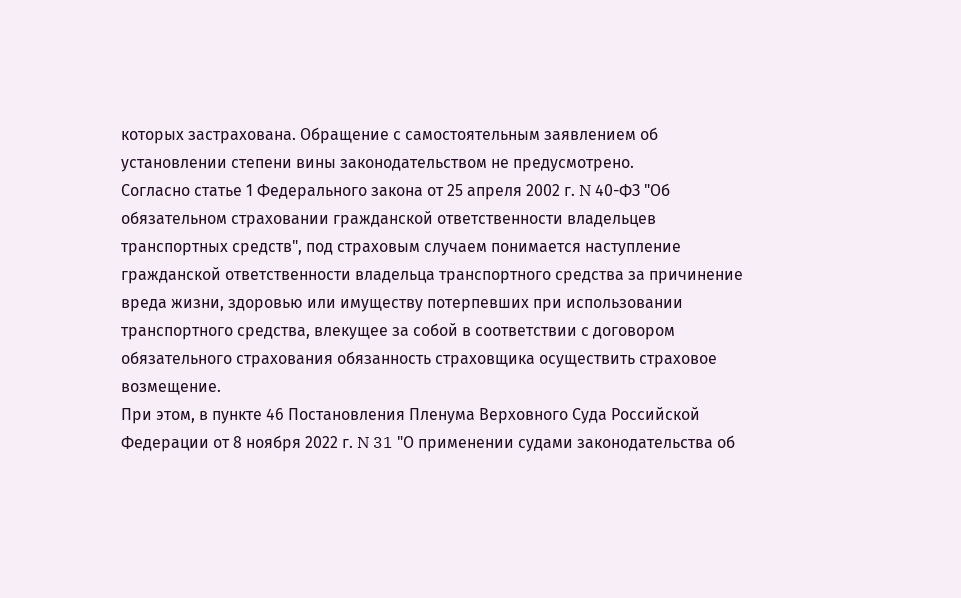которых застрахована. Обращение с самостоятельным заявлением об установлении степени вины законодательством не предусмотрено.
Согласно статье 1 Федерального закона от 25 апреля 2002 г. N 40-ФЗ "Об обязательном страховании гражданской ответственности владельцев транспортных средств", под страховым случаем понимается наступление гражданской ответственности владельца транспортного средства за причинение вреда жизни, здоровью или имуществу потерпевших при использовании транспортного средства, влекущее за собой в соответствии с договором обязательного страхования обязанность страховщика осуществить страховое возмещение.
При этом, в пункте 46 Постановления Пленума Верховного Суда Российской Федерации от 8 ноября 2022 г. N 31 "О применении судами законодательства об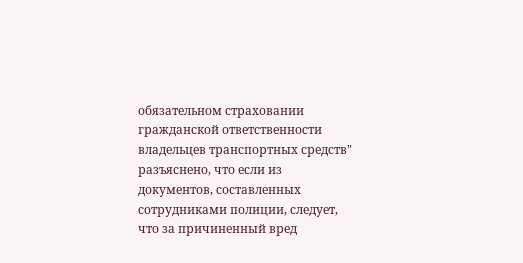обязательном страховании гражданской ответственности владельцев транспортных средств" разъяснено, что если из документов, составленных сотрудниками полиции, следует, что за причиненный вред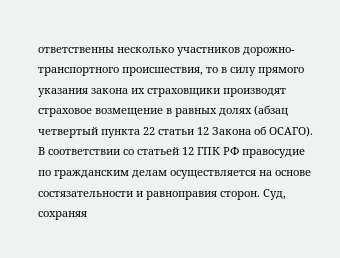ответственны несколько участников дорожно-транспортного происшествия, то в силу прямого указания закона их страховщики производят страховое возмещение в равных долях (абзац четвертый пункта 22 статьи 12 Закона об ОСАГО).
В соответствии со статьей 12 ГПК РФ правосудие по гражданским делам осуществляется на основе состязательности и равноправия сторон. Суд, сохраняя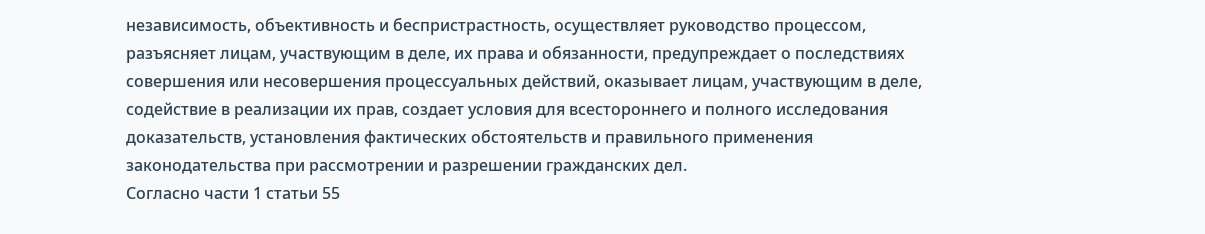независимость, объективность и беспристрастность, осуществляет руководство процессом, разъясняет лицам, участвующим в деле, их права и обязанности, предупреждает о последствиях совершения или несовершения процессуальных действий, оказывает лицам, участвующим в деле, содействие в реализации их прав, создает условия для всестороннего и полного исследования доказательств, установления фактических обстоятельств и правильного применения законодательства при рассмотрении и разрешении гражданских дел.
Согласно части 1 статьи 55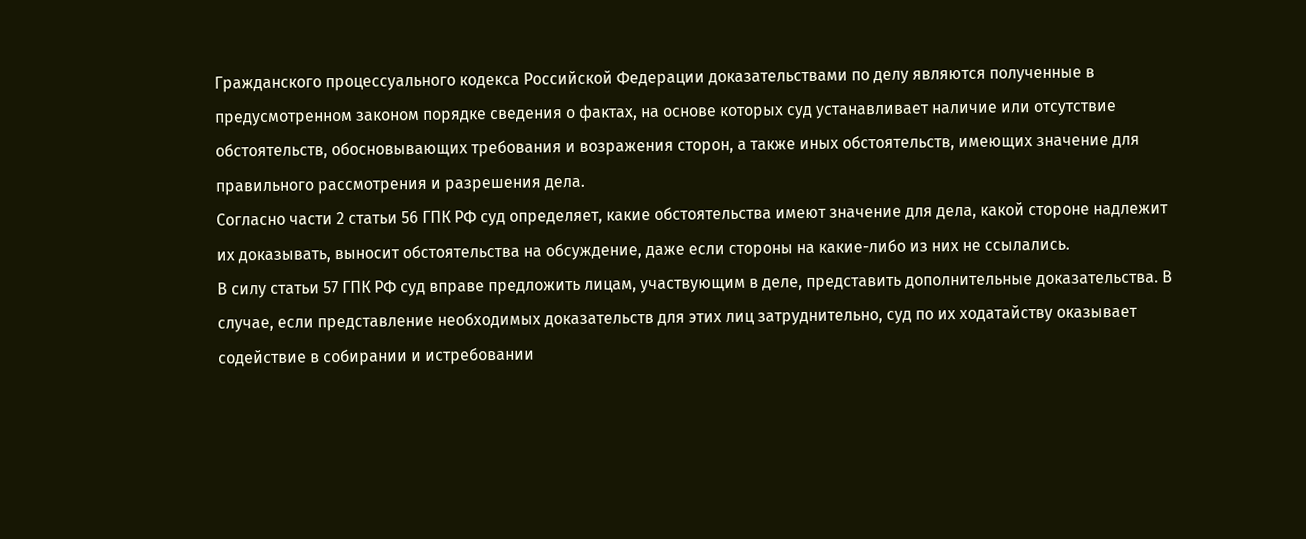Гражданского процессуального кодекса Российской Федерации доказательствами по делу являются полученные в предусмотренном законом порядке сведения о фактах, на основе которых суд устанавливает наличие или отсутствие обстоятельств, обосновывающих требования и возражения сторон, а также иных обстоятельств, имеющих значение для правильного рассмотрения и разрешения дела.
Согласно части 2 статьи 56 ГПК РФ суд определяет, какие обстоятельства имеют значение для дела, какой стороне надлежит их доказывать, выносит обстоятельства на обсуждение, даже если стороны на какие-либо из них не ссылались.
В силу статьи 57 ГПК РФ суд вправе предложить лицам, участвующим в деле, представить дополнительные доказательства. В случае, если представление необходимых доказательств для этих лиц затруднительно, суд по их ходатайству оказывает содействие в собирании и истребовании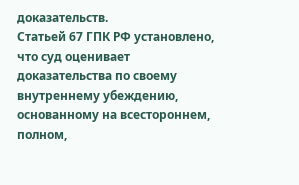доказательств.
Статьей 67 ГПК РФ установлено, что суд оценивает доказательства по своему внутреннему убеждению, основанному на всестороннем, полном,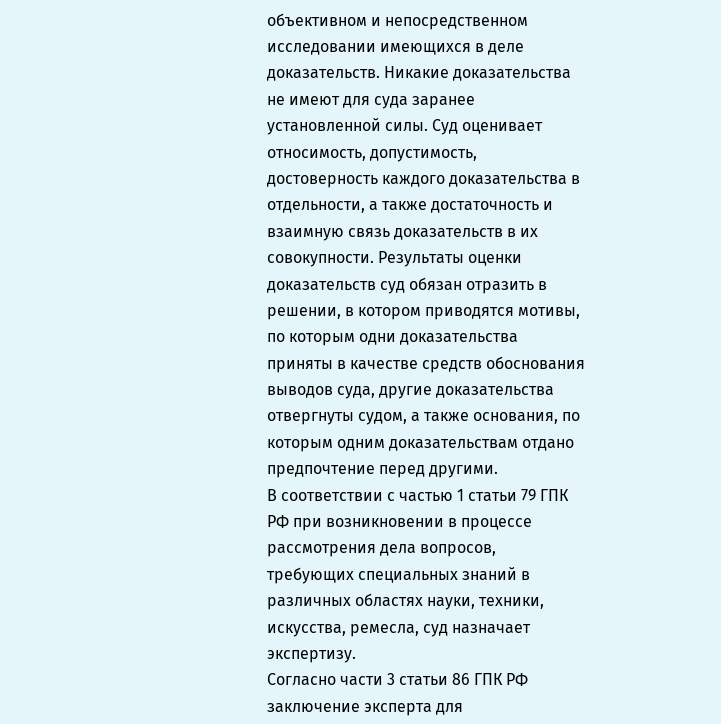объективном и непосредственном исследовании имеющихся в деле доказательств. Никакие доказательства не имеют для суда заранее установленной силы. Суд оценивает относимость, допустимость, достоверность каждого доказательства в отдельности, а также достаточность и взаимную связь доказательств в их совокупности. Результаты оценки доказательств суд обязан отразить в решении, в котором приводятся мотивы, по которым одни доказательства приняты в качестве средств обоснования выводов суда, другие доказательства отвергнуты судом, а также основания, по которым одним доказательствам отдано предпочтение перед другими.
В соответствии с частью 1 статьи 79 ГПК РФ при возникновении в процессе рассмотрения дела вопросов, требующих специальных знаний в различных областях науки, техники, искусства, ремесла, суд назначает экспертизу.
Согласно части 3 статьи 86 ГПК РФ заключение эксперта для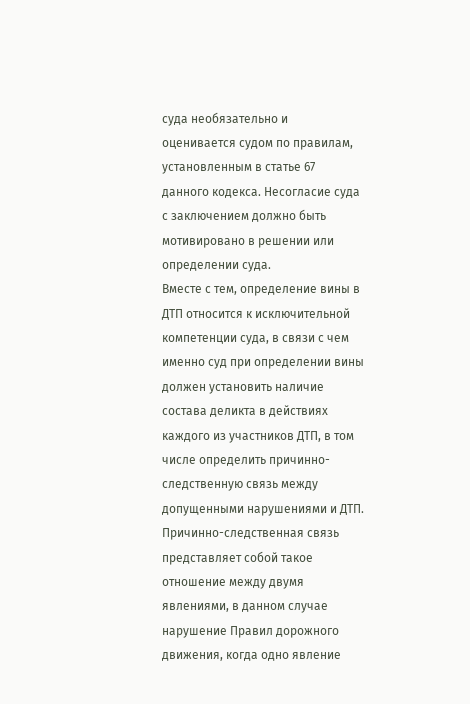суда необязательно и оценивается судом по правилам, установленным в статье 67 данного кодекса. Несогласие суда с заключением должно быть мотивировано в решении или определении суда.
Вместе с тем, определение вины в ДТП относится к исключительной компетенции суда, в связи с чем именно суд при определении вины должен установить наличие состава деликта в действиях каждого из участников ДТП, в том числе определить причинно-следственную связь между допущенными нарушениями и ДТП.
Причинно-следственная связь представляет собой такое отношение между двумя явлениями, в данном случае нарушение Правил дорожного движения, когда одно явление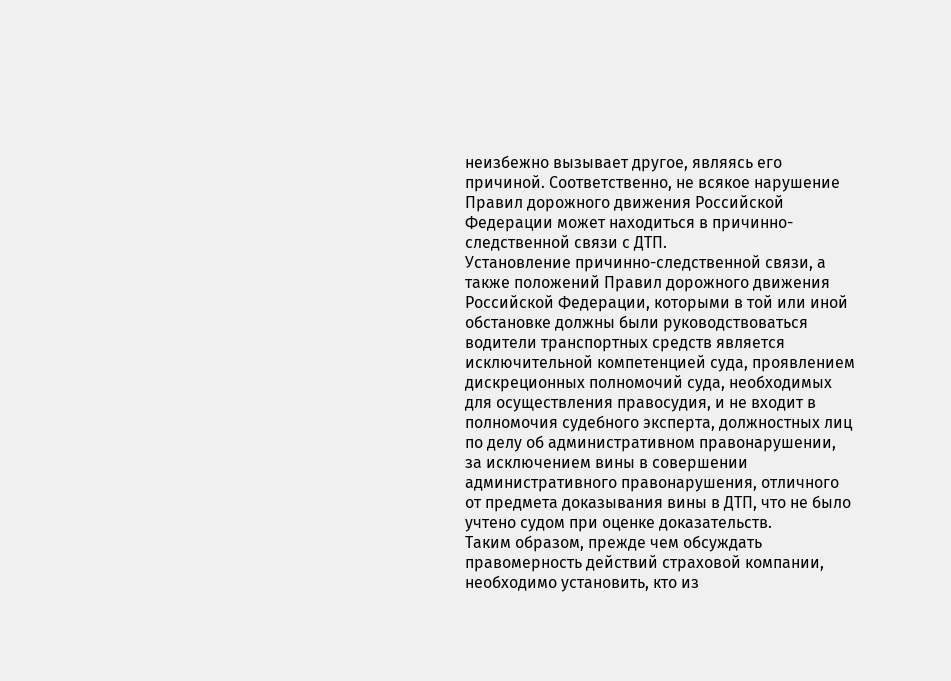неизбежно вызывает другое, являясь его причиной. Соответственно, не всякое нарушение Правил дорожного движения Российской Федерации может находиться в причинно-следственной связи с ДТП.
Установление причинно-следственной связи, а также положений Правил дорожного движения Российской Федерации, которыми в той или иной обстановке должны были руководствоваться водители транспортных средств является исключительной компетенцией суда, проявлением дискреционных полномочий суда, необходимых для осуществления правосудия, и не входит в полномочия судебного эксперта, должностных лиц по делу об административном правонарушении, за исключением вины в совершении административного правонарушения, отличного от предмета доказывания вины в ДТП, что не было учтено судом при оценке доказательств.
Таким образом, прежде чем обсуждать правомерность действий страховой компании, необходимо установить, кто из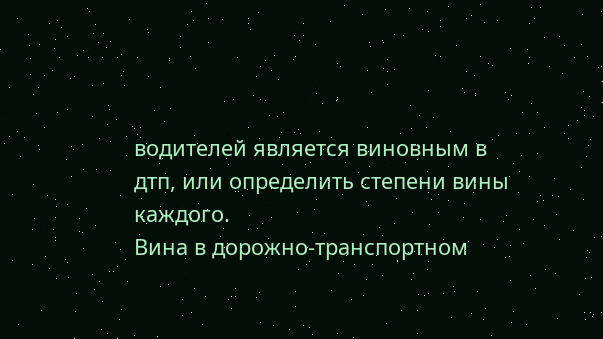водителей является виновным в дтп, или определить степени вины каждого.
Вина в дорожно-транспортном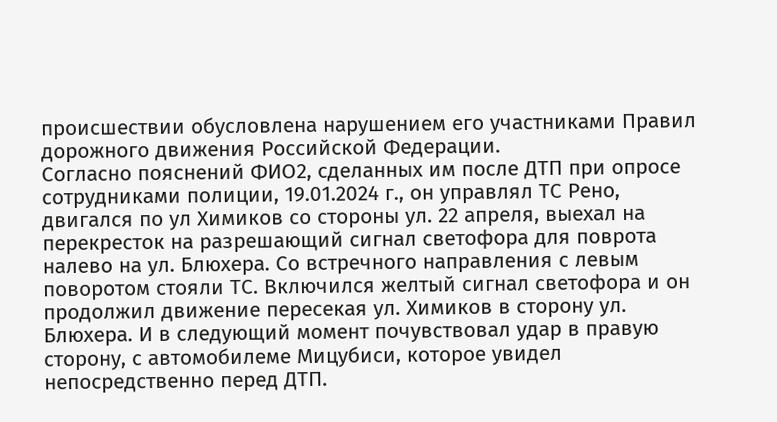происшествии обусловлена нарушением его участниками Правил дорожного движения Российской Федерации.
Согласно пояснений ФИО2, сделанных им после ДТП при опросе сотрудниками полиции, 19.01.2024 г., он управлял ТС Рено, двигался по ул Химиков со стороны ул. 22 апреля, выехал на перекресток на разрешающий сигнал светофора для поврота налево на ул. Блюхера. Со встречного направления с левым поворотом стояли ТС. Включился желтый сигнал светофора и он продолжил движение пересекая ул. Химиков в сторону ул. Блюхера. И в следующий момент почувствовал удар в правую сторону, с автомобилеме Мицубиси, которое увидел непосредственно перед ДТП.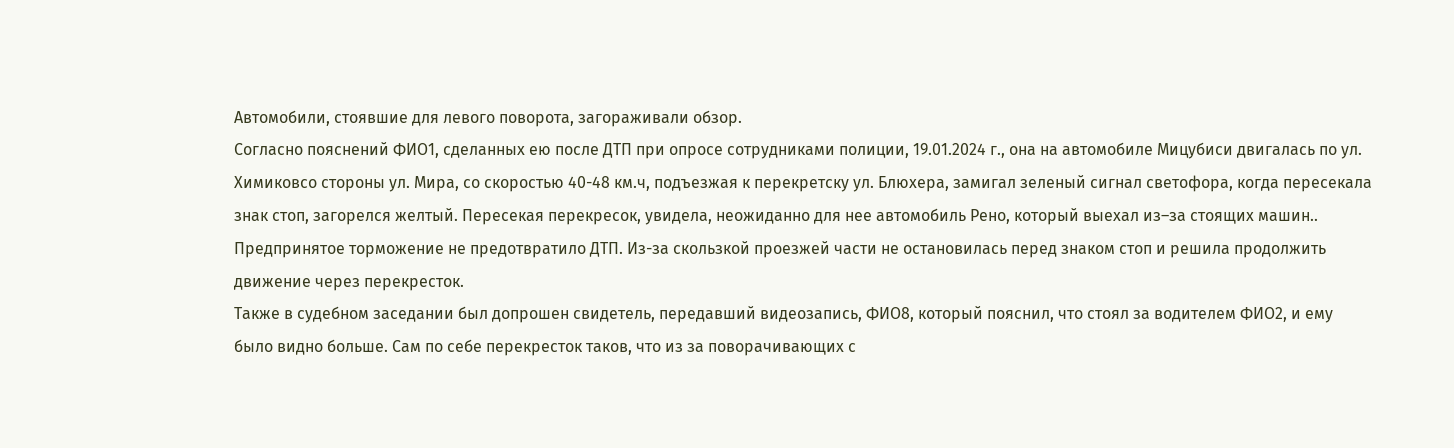Автомобили, стоявшие для левого поворота, загораживали обзор.
Согласно пояснений ФИО1, сделанных ею после ДТП при опросе сотрудниками полиции, 19.01.2024 г., она на автомобиле Мицубиси двигалась по ул. Химиковсо стороны ул. Мира, со скоростью 40-48 км.ч, подъезжая к перекретску ул. Блюхера, замигал зеленый сигнал светофора, когда пересекала знак стоп, загорелся желтый. Пересекая перекресок, увидела, неожиданно для нее автомобиль Рено, который выехал из–за стоящих машин.. Предпринятое торможение не предотвратило ДТП. Из-за скользкой проезжей части не остановилась перед знаком стоп и решила продолжить движение через перекресток.
Также в судебном заседании был допрошен свидетель, передавший видеозапись, ФИО8, который пояснил, что стоял за водителем ФИО2, и ему было видно больше. Сам по себе перекресток таков, что из за поворачивающих с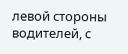левой стороны водителей, с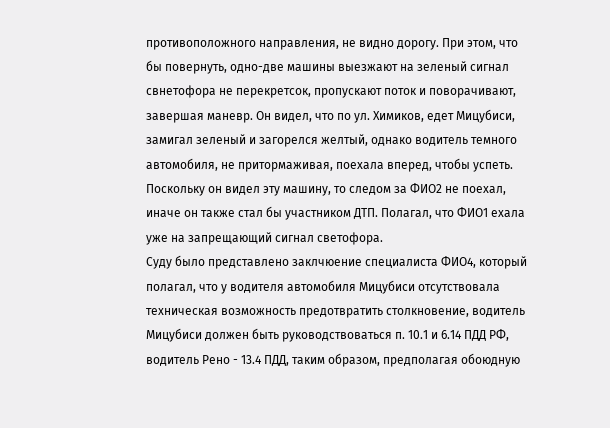противоположного направления, не видно дорогу. При этом, что бы повернуть, одно-две машины выезжают на зеленый сигнал свнетофора не перекретсок, пропускают поток и поворачивают, завершая маневр. Он видел, что по ул. Химиков, едет Мицубиси, замигал зеленый и загорелся желтый, однако водитель темного автомобиля, не притормаживая, поехала вперед, чтобы успеть. Поскольку он видел эту машину, то следом за ФИО2 не поехал, иначе он также стал бы участником ДТП. Полагал, что ФИО1 ехала уже на запрещающий сигнал светофора.
Суду было представлено заклчюение специалиста ФИО4, который полагал, что у водителя автомобиля Мицубиси отсутствовала техническая возможность предотвратить столкновение, водитель Мицубиси должен быть руководствоваться п. 10.1 и 6.14 ПДД РФ, водитель Рено - 13.4 ПДД, таким образом, предполагая обоюдную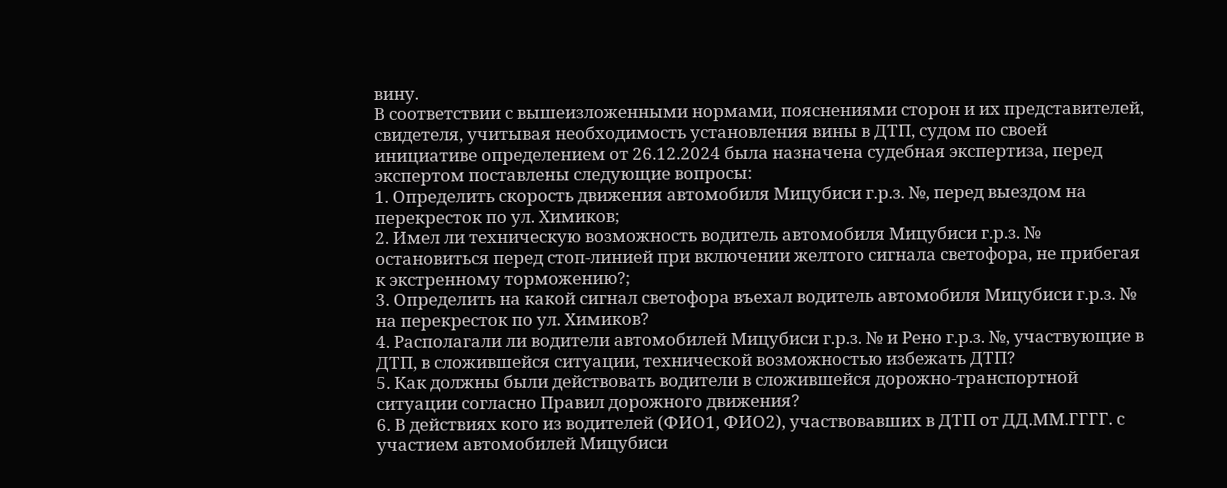вину.
В соответствии с вышеизложенными нормами, пояснениями сторон и их представителей, свидетеля, учитывая необходимость установления вины в ДТП, судом по своей инициативе определением от 26.12.2024 была назначена судебная экспертиза, перед экспертом поставлены следующие вопросы:
1. Определить скорость движения автомобиля Мицубиси г.р.з. №, перед выездом на перекресток по ул. Химиков;
2. Имел ли техническую возможность водитель автомобиля Мицубиси г.р.з. № остановиться перед стоп-линией при включении желтого сигнала светофора, не прибегая к экстренному торможению?;
3. Определить на какой сигнал светофора въехал водитель автомобиля Мицубиси г.р.з. № на перекресток по ул. Химиков?
4. Располагали ли водители автомобилей Мицубиси г.р.з. № и Рено г.р.з. №, участвующие в ДТП, в сложившейся ситуации, технической возможностью избежать ДТП?
5. Как должны были действовать водители в сложившейся дорожно-транспортной ситуации согласно Правил дорожного движения?
6. В действиях кого из водителей (ФИО1, ФИО2), участвовавших в ДТП от ДД.ММ.ГГГГ. с участием автомобилей Мицубиси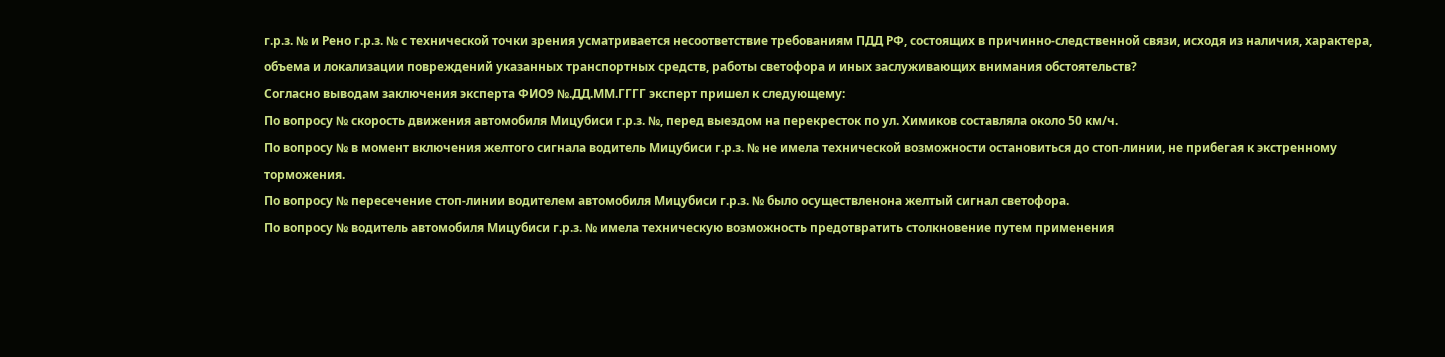г.р.з. № и Рено г.р.з. № с технической точки зрения усматривается несоответствие требованиям ПДД РФ, состоящих в причинно-следственной связи, исходя из наличия, характера, объема и локализации повреждений указанных транспортных средств, работы светофора и иных заслуживающих внимания обстоятельств?
Согласно выводам заключения эксперта ФИО9 №.ДД.ММ.ГГГГ эксперт пришел к следующему:
По вопросу № скорость движения автомобиля Мицубиси г.р.з. №, перед выездом на перекресток по ул. Химиков составляла около 50 км/ч.
По вопросу № в момент включения желтого сигнала водитель Мицубиси г.р.з. № не имела технической возможности остановиться до стоп-линии, не прибегая к экстренному торможения.
По вопросу № пересечение стоп-линии водителем автомобиля Мицубиси г.р.з. № было осуществленона желтый сигнал светофора.
По вопросу № водитель автомобиля Мицубиси г.р.з. № имела техническую возможность предотвратить столкновение путем применения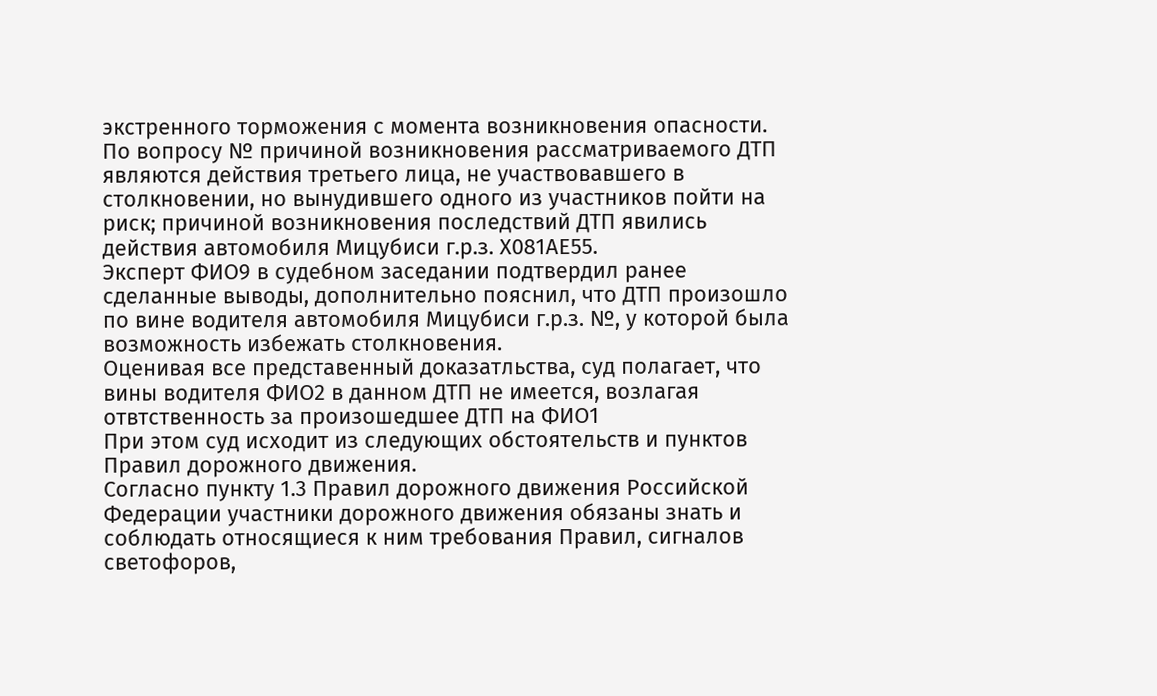экстренного торможения с момента возникновения опасности.
По вопросу № причиной возникновения рассматриваемого ДТП являются действия третьего лица, не участвовавшего в столкновении, но вынудившего одного из участников пойти на риск; причиной возникновения последствий ДТП явились действия автомобиля Мицубиси г.р.з. Х081АЕ55.
Эксперт ФИО9 в судебном заседании подтвердил ранее сделанные выводы, дополнительно пояснил, что ДТП произошло по вине водителя автомобиля Мицубиси г.р.з. №, у которой была возможность избежать столкновения.
Оценивая все представенный доказатльства, суд полагает, что вины водителя ФИО2 в данном ДТП не имеется, возлагая отвтственность за произошедшее ДТП на ФИО1
При этом суд исходит из следующих обстоятельств и пунктов Правил дорожного движения.
Согласно пункту 1.3 Правил дорожного движения Российской Федерации участники дорожного движения обязаны знать и соблюдать относящиеся к ним требования Правил, сигналов светофоров,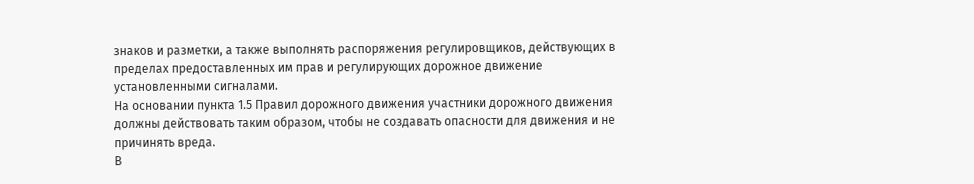знаков и разметки, а также выполнять распоряжения регулировщиков, действующих в пределах предоставленных им прав и регулирующих дорожное движение установленными сигналами.
На основании пункта 1.5 Правил дорожного движения участники дорожного движения должны действовать таким образом, чтобы не создавать опасности для движения и не причинять вреда.
В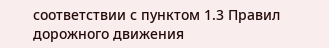соответствии с пунктом 1.3 Правил дорожного движения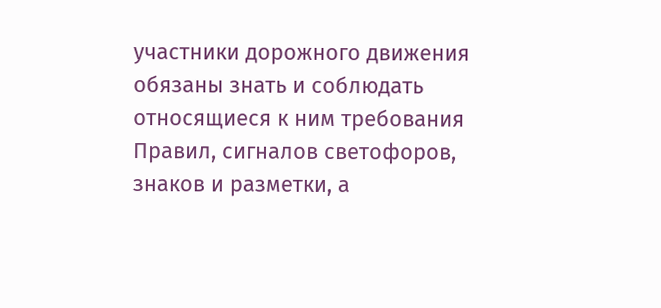участники дорожного движения обязаны знать и соблюдать относящиеся к ним требования Правил, сигналов светофоров, знаков и разметки, а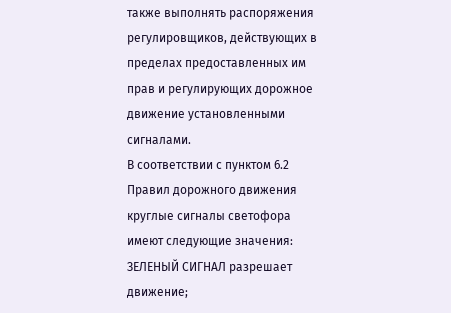также выполнять распоряжения регулировщиков, действующих в пределах предоставленных им прав и регулирующих дорожное движение установленными сигналами.
В соответствии с пунктом 6.2 Правил дорожного движения круглые сигналы светофора имеют следующие значения:
ЗЕЛЕНЫЙ СИГНАЛ разрешает движение;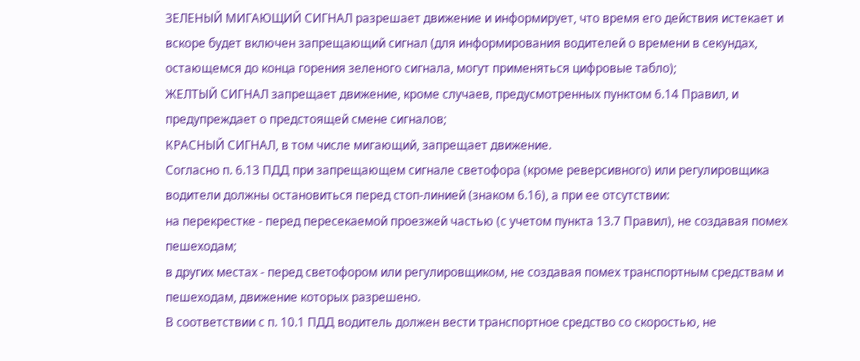ЗЕЛЕНЫЙ МИГАЮЩИЙ СИГНАЛ разрешает движение и информирует, что время его действия истекает и вскоре будет включен запрещающий сигнал (для информирования водителей о времени в секундах, остающемся до конца горения зеленого сигнала, могут применяться цифровые табло);
ЖЕЛТЫЙ СИГНАЛ запрещает движение, кроме случаев, предусмотренных пунктом 6.14 Правил, и предупреждает о предстоящей смене сигналов;
КРАСНЫЙ СИГНАЛ, в том числе мигающий, запрещает движение.
Согласно п. 6.13 ПДД при запрещающем сигнале светофора (кроме реверсивного) или регулировщика водители должны остановиться перед стоп-линией (знаком 6.16), а при ее отсутствии:
на перекрестке - перед пересекаемой проезжей частью (с учетом пункта 13.7 Правил), не создавая помех пешеходам;
в других местах - перед светофором или регулировщиком, не создавая помех транспортным средствам и пешеходам, движение которых разрешено.
В соответствии с п. 10.1 ПДД водитель должен вести транспортное средство со скоростью, не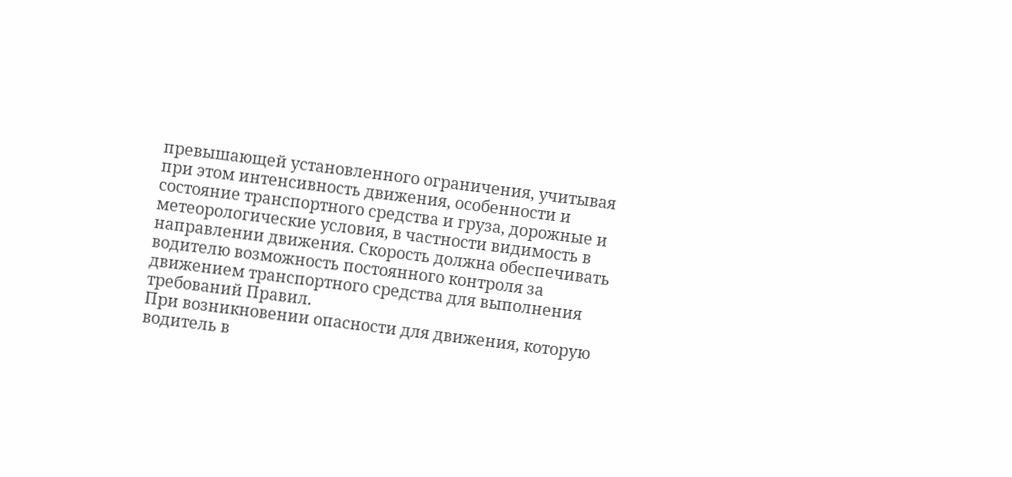превышающей установленного ограничения, учитывая при этом интенсивность движения, особенности и состояние транспортного средства и груза, дорожные и метеорологические условия, в частности видимость в направлении движения. Скорость должна обеспечивать водителю возможность постоянного контроля за движением транспортного средства для выполнения требований Правил.
При возникновении опасности для движения, которую водитель в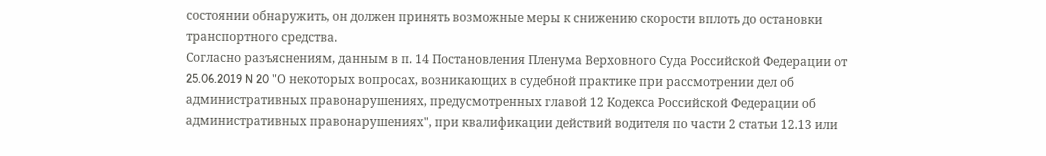состоянии обнаружить, он должен принять возможные меры к снижению скорости вплоть до остановки транспортного средства.
Согласно разъяснениям, данным в п. 14 Постановления Пленума Верховного Суда Российской Федерации от 25.06.2019 N 20 "О некоторых вопросах, возникающих в судебной практике при рассмотрении дел об административных правонарушениях, предусмотренных главой 12 Кодекса Российской Федерации об административных правонарушениях", при квалификации действий водителя по части 2 статьи 12.13 или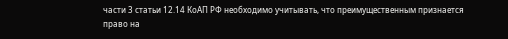части 3 статьи 12.14 КоАП РФ необходимо учитывать, что преимущественным признается право на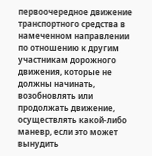первоочередное движение транспортного средства в намеченном направлении по отношению к другим участникам дорожного движения, которые не должны начинать, возобновлять или продолжать движение, осуществлять какой-либо маневр, если это может вынудить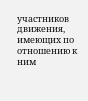участников движения, имеющих по отношению к ним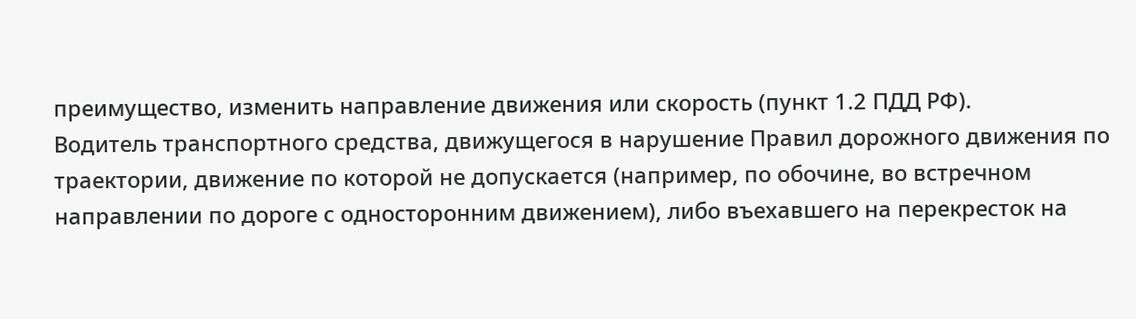преимущество, изменить направление движения или скорость (пункт 1.2 ПДД РФ).
Водитель транспортного средства, движущегося в нарушение Правил дорожного движения по траектории, движение по которой не допускается (например, по обочине, во встречном направлении по дороге с односторонним движением), либо въехавшего на перекресток на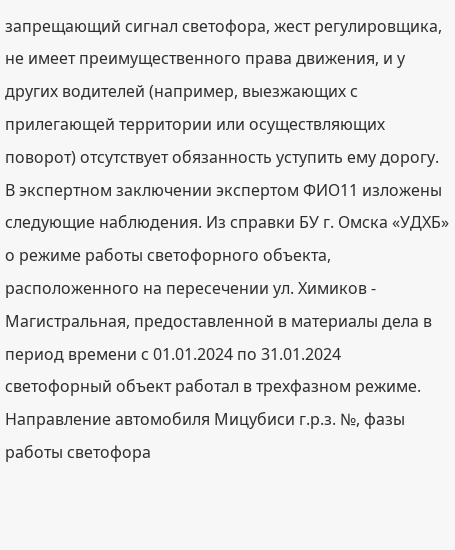запрещающий сигнал светофора, жест регулировщика, не имеет преимущественного права движения, и у других водителей (например, выезжающих с прилегающей территории или осуществляющих поворот) отсутствует обязанность уступить ему дорогу.
В экспертном заключении экспертом ФИО11 изложены следующие наблюдения. Из справки БУ г. Омска «УДХБ» о режиме работы светофорного объекта, расположенного на пересечении ул. Химиков - Магистральная, предоставленной в материалы дела в период времени с 01.01.2024 по 31.01.2024 светофорный объект работал в трехфазном режиме. Направление автомобиля Мицубиси г.р.з. №, фазы работы светофора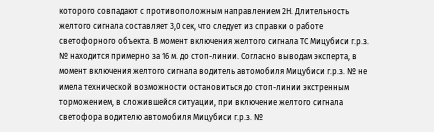которого совпадают с противоположным направлением 2Н. Длительность желтого сигнала составляет 3,0 сек, что следует из справки о работе светофорного объекта. В момент включения желтого сигнала ТС Мицубиси г.р.з. № находится примерно за 16 м. до стоп-линии. Согласно выводам эксперта, в момент включения желтого сигнала водитель автомобиля Мицубиси г.р.з. № не имела технической возможности остановиться до стоп-линии экстренным торможением, в сложившейся ситуации, при включение желтого сигнала светофора водителю автомобиля Мицубиси г.р.з. №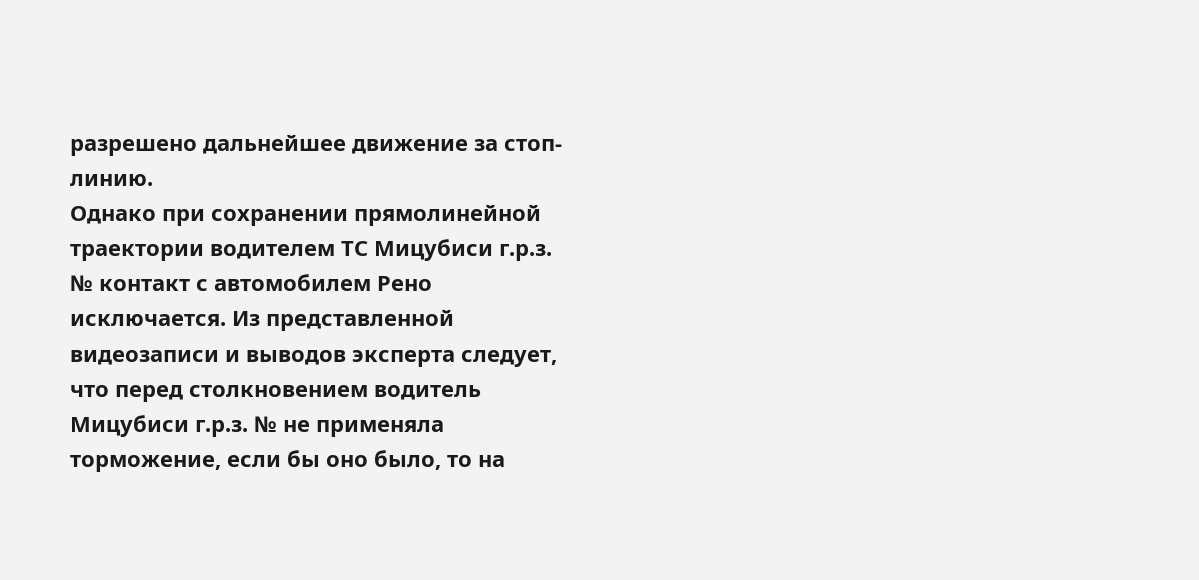разрешено дальнейшее движение за стоп-линию.
Однако при сохранении прямолинейной траектории водителем ТС Мицубиси г.р.з. № контакт с автомобилем Рено исключается. Из представленной видеозаписи и выводов эксперта следует, что перед столкновением водитель Мицубиси г.р.з. № не применяла торможение, если бы оно было, то на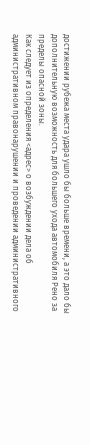достижении рубежа места удара ушло бы больше времени, а это дало бы дополнительную возможность для большего ухода автомобиля Рено за пределы опасной зоны.
Как следует из определения <адрес> о возбуждении дела об административном правонарушении и проведении административного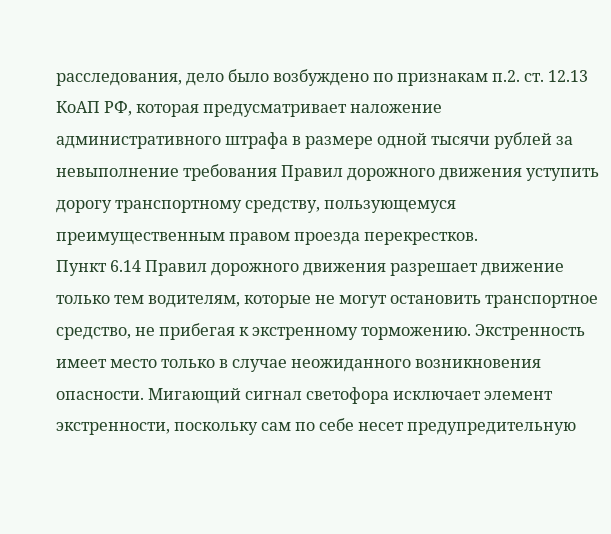расследования, дело было возбуждено по признакам п.2. ст. 12.13 КоАП РФ, которая предусматривает наложение административного штрафа в размере одной тысячи рублей за невыполнение требования Правил дорожного движения уступить дорогу транспортному средству, пользующемуся преимущественным правом проезда перекрестков.
Пункт 6.14 Правил дорожного движения разрешает движение только тем водителям, которые не могут остановить транспортное средство, не прибегая к экстренному торможению. Экстренность имеет место только в случае неожиданного возникновения опасности. Мигающий сигнал светофора исключает элемент экстренности, поскольку сам по себе несет предупредительную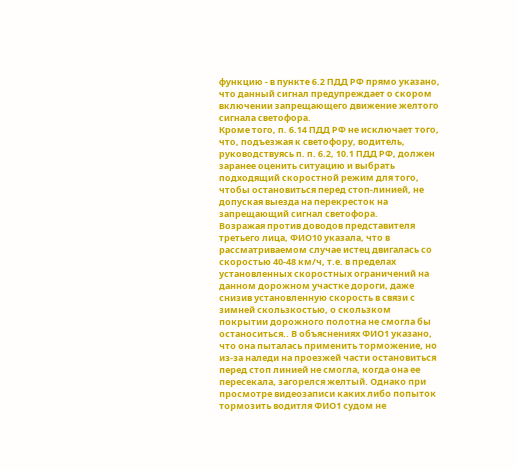функцию - в пункте 6.2 ПДД РФ прямо указано, что данный сигнал предупреждает о скором включении запрещающего движение желтого сигнала светофора.
Кроме того, п. 6.14 ПДД РФ не исключает того, что, подъезжая к светофору, водитель, руководствуясь п. п. 6.2, 10.1 ПДД РФ, должен заранее оценить ситуацию и выбрать подходящий скоростной режим для того, чтобы остановиться перед стоп-линией, не допуская выезда на перекресток на запрещающий сигнал светофора.
Возражая против доводов представителя третьего лица, ФИО10 указала, что в рассматриваемом случае истец двигалась со скоростью 40-48 км/ч, т.е. в пределах установленных скоростных ограничений на данном дорожном участке дороги, даже снизив установленную скорость в связи с зимней скользкостью, о скользком покрытии дорожного полотна не смогла бы останоситься.. В объяснениях ФИО1 указано, что она пыталась применить торможение, но из-за наледи на проезжей части остановиться перед стоп линией не смогла, когда она ее пересекала, загорелся желтый. Однако при просмотре видеозаписи каких либо попыток тормозить водитля ФИО1 судом не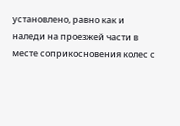установлено, равно как и наледи на проезжей части в месте соприкосновения колес с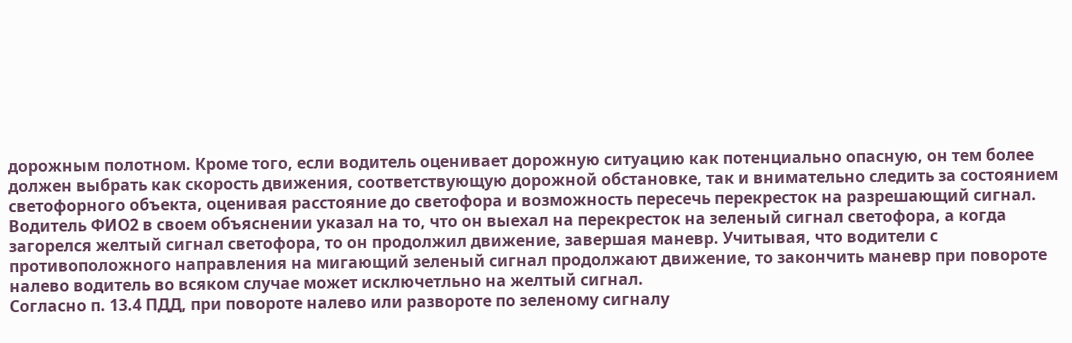дорожным полотном. Кроме того, если водитель оценивает дорожную ситуацию как потенциально опасную, он тем более должен выбрать как скорость движения, соответствующую дорожной обстановке, так и внимательно следить за состоянием светофорного объекта, оценивая расстояние до светофора и возможность пересечь перекресток на разрешающий сигнал.
Водитель ФИО2 в своем объяснении указал на то, что он выехал на перекресток на зеленый сигнал светофора, а когда загорелся желтый сигнал светофора, то он продолжил движение, завершая маневр. Учитывая, что водители с противоположного направления на мигающий зеленый сигнал продолжают движение, то закончить маневр при повороте налево водитель во всяком случае может исключетльно на желтый сигнал.
Согласно п. 13.4 ПДД, при повороте налево или развороте по зеленому сигналу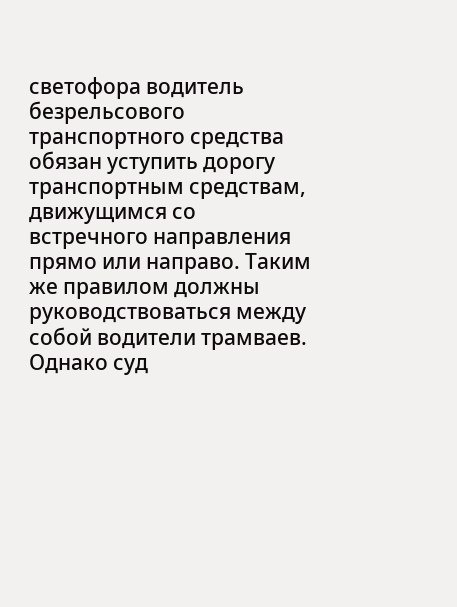светофора водитель безрельсового транспортного средства обязан уступить дорогу транспортным средствам, движущимся со встречного направления прямо или направо. Таким же правилом должны руководствоваться между собой водители трамваев.
Однако суд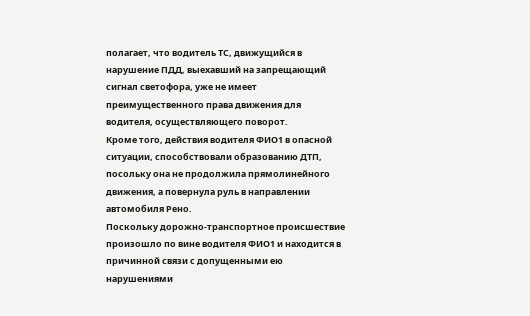полагает, что водитель ТС, движущийся в нарушение ПДД, выехавший на запрещающий сигнал светофора, уже не имеет преимущественного права движения для водителя, осуществляющего поворот.
Кроме того, действия водителя ФИО1 в опасной ситуации, способствовали образованию ДТП, посольку она не продолжила прямолинейного движения, а повернула руль в направлении автомобиля Рено.
Поскольку дорожно-транспортное происшествие произошло по вине водителя ФИО1 и находится в причинной связи с допущенными ею нарушениями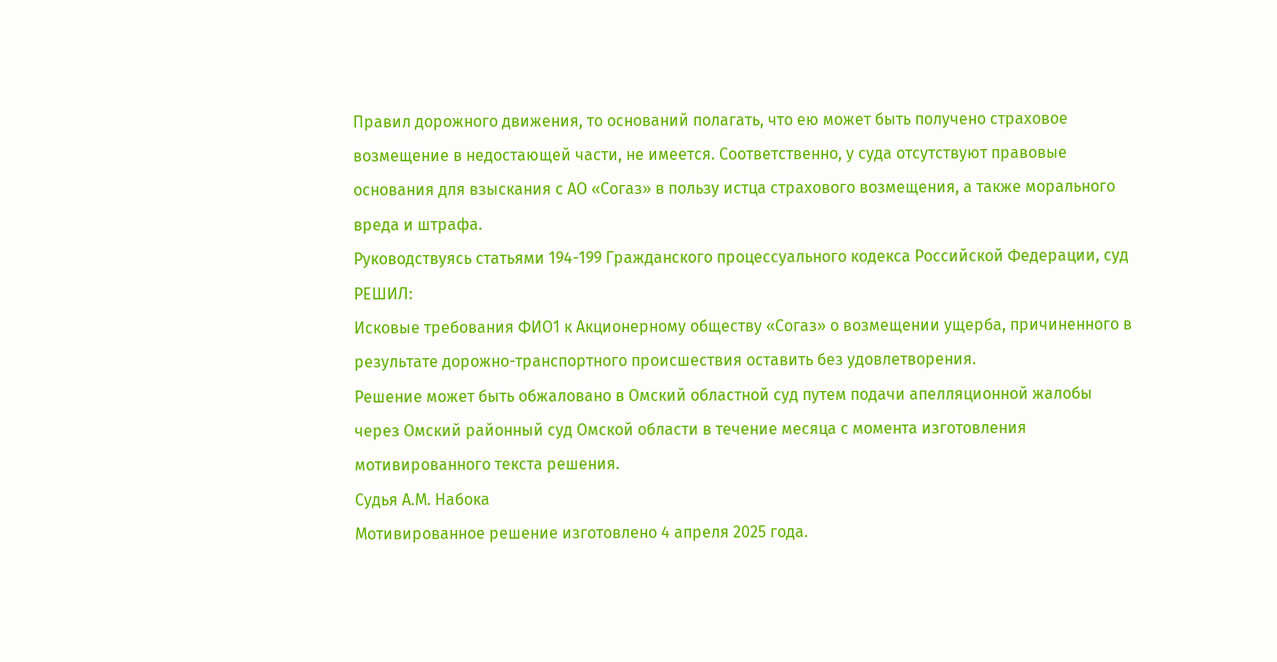Правил дорожного движения, то оснований полагать, что ею может быть получено страховое возмещение в недостающей части, не имеется. Соответственно, у суда отсутствуют правовые основания для взыскания с АО «Согаз» в пользу истца страхового возмещения, а также морального вреда и штрафа.
Руководствуясь статьями 194-199 Гражданского процессуального кодекса Российской Федерации, суд
РЕШИЛ:
Исковые требования ФИО1 к Акционерному обществу «Согаз» о возмещении ущерба, причиненного в результате дорожно-транспортного происшествия оставить без удовлетворения.
Решение может быть обжаловано в Омский областной суд путем подачи апелляционной жалобы через Омский районный суд Омской области в течение месяца с момента изготовления мотивированного текста решения.
Судья А.М. Набока
Мотивированное решение изготовлено 4 апреля 2025 года.